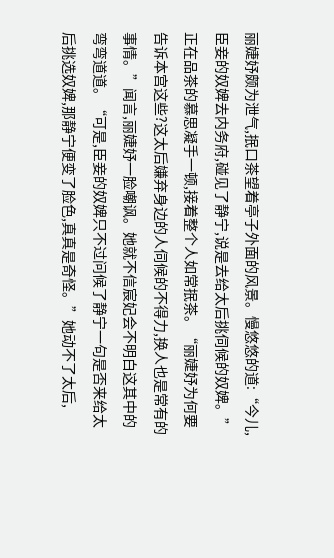丽婕妤颇为泄气,抿口茶望着亭子外面的风景。慢悠悠的道:“今儿,臣妾的奴婢去内务府,碰见了静宁,说是去给太后挑伺候的奴婢。”正在品茶的慕思凝手一顿,接着整个人如常抿茶。“丽婕妤为何要告诉本宫这些?这太后嫌弃身边的人伺候的不得力,换人也是常有的事情。”闻言,丽婕妤一脸嘲讽。她就不信宸妃会不明白这其中的弯弯道道。“可是,臣妾的奴婢只不过问候了静宁一句是否来给太后挑选奴婢,那静宁便变了脸色,真真是奇怪。”她动不了太后,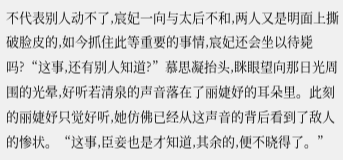不代表别人动不了,宸妃一向与太后不和,两人又是明面上撕破脸皮的,如今抓住此等重要的事情,宸妃还会坐以待毙吗?“这事,还有别人知道?”慕思凝抬头,眯眼望向那日光周围的光晕,好听若清泉的声音落在了丽婕妤的耳朵里。此刻的丽婕妤只觉好听,她仿佛已经从这声音的背后看到了敌人的惨状。“这事,臣妾也是才知道,其余的,便不晓得了。”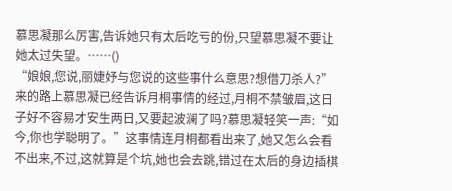慕思凝那么厉害,告诉她只有太后吃亏的份,只望慕思凝不要让她太过失望。……()
“娘娘,您说,丽婕妤与您说的这些事什么意思?想借刀杀人?”来的路上慕思凝已经告诉月桐事情的经过,月桐不禁皱眉,这日子好不容易才安生两日,又要起波澜了吗?慕思凝轻笑一声:“如今,你也学聪明了。”这事情连月桐都看出来了,她又怎么会看不出来,不过,这就算是个坑,她也会去跳,错过在太后的身边插棋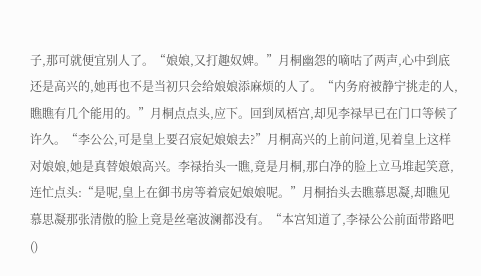子,那可就便宜别人了。“娘娘,又打趣奴婢。”月桐幽怨的嘀咕了两声,心中到底还是高兴的,她再也不是当初只会给娘娘添麻烦的人了。“内务府被静宁挑走的人,瞧瞧有几个能用的。”月桐点点头,应下。回到凤梧宫,却见李禄早已在门口等候了许久。“李公公,可是皇上要召宸妃娘娘去?”月桐高兴的上前问道,见着皇上这样对娘娘,她是真替娘娘高兴。李禄抬头一瞧,竟是月桐,那白净的脸上立马堆起笑意,连忙点头:“是呢,皇上在御书房等着宸妃娘娘呢。”月桐抬头去瞧慕思凝,却瞧见慕思凝那张清傲的脸上竟是丝毫波澜都没有。“本宫知道了,李禄公公前面带路吧()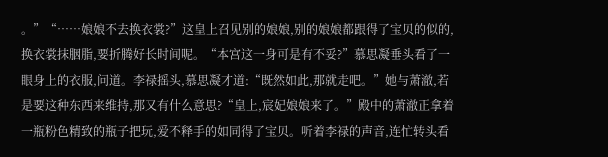。”“……娘娘不去换衣裳?”这皇上召见别的娘娘,别的娘娘都跟得了宝贝的似的,换衣裳抹胭脂,要折腾好长时间呢。“本宫这一身可是有不妥?”慕思凝垂头看了一眼身上的衣服,问道。李禄摇头,慕思凝才道:“既然如此,那就走吧。”她与萧澈,若是要这种东西来维持,那又有什么意思?“皇上,宸妃娘娘来了。”殿中的萧澈正拿着一瓶粉色精致的瓶子把玩,爱不释手的如同得了宝贝。听着李禄的声音,连忙转头看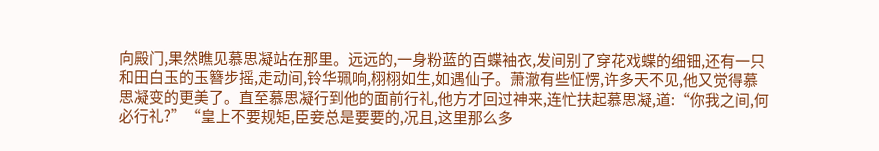向殿门,果然瞧见慕思凝站在那里。远远的,一身粉蓝的百蝶袖衣,发间别了穿花戏蝶的细钿,还有一只和田白玉的玉簪步摇,走动间,铃华珮响,栩栩如生,如遇仙子。萧澈有些怔愣,许多天不见,他又觉得慕思凝变的更美了。直至慕思凝行到他的面前行礼,他方才回过神来,连忙扶起慕思凝,道:“你我之间,何必行礼?”“皇上不要规矩,臣妾总是要要的,况且,这里那么多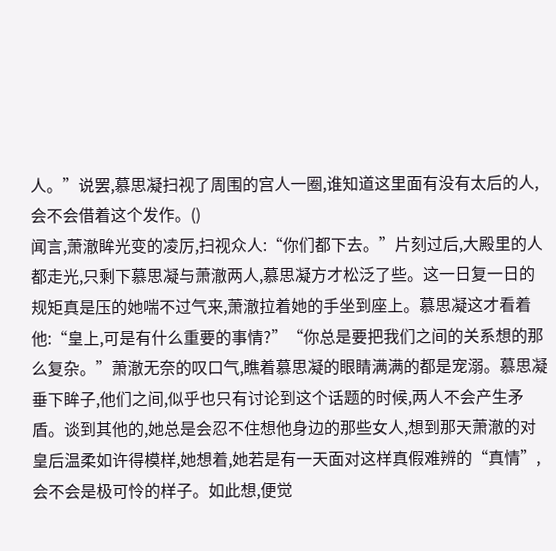人。”说罢,慕思凝扫视了周围的宫人一圈,谁知道这里面有没有太后的人,会不会借着这个发作。()
闻言,萧澈眸光变的凌厉,扫视众人:“你们都下去。”片刻过后,大殿里的人都走光,只剩下慕思凝与萧澈两人,慕思凝方才松泛了些。这一日复一日的规矩真是压的她喘不过气来,萧澈拉着她的手坐到座上。慕思凝这才看着他:“皇上,可是有什么重要的事情?”“你总是要把我们之间的关系想的那么复杂。”萧澈无奈的叹口气,瞧着慕思凝的眼睛满满的都是宠溺。慕思凝垂下眸子,他们之间,似乎也只有讨论到这个话题的时候,两人不会产生矛盾。谈到其他的,她总是会忍不住想他身边的那些女人,想到那天萧澈的对皇后温柔如许得模样,她想着,她若是有一天面对这样真假难辨的“真情”,会不会是极可怜的样子。如此想,便觉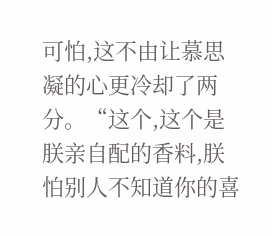可怕,这不由让慕思凝的心更冷却了两分。“这个,这个是朕亲自配的香料,朕怕别人不知道你的喜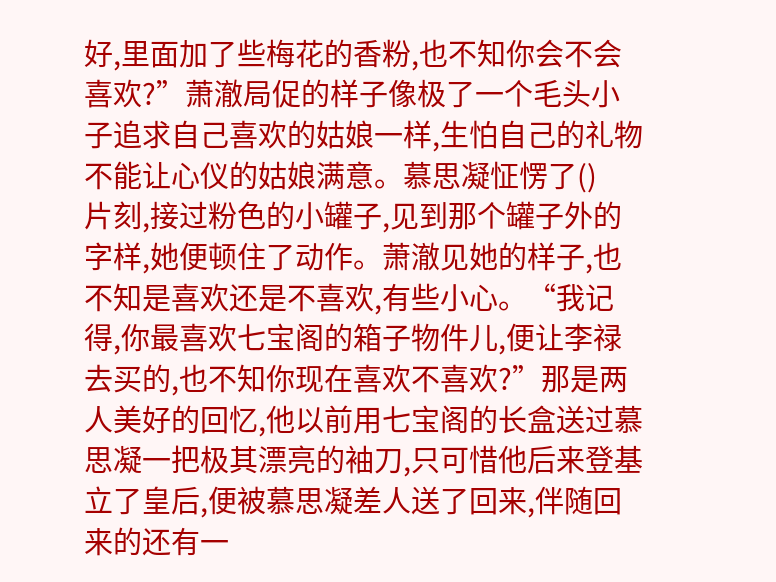好,里面加了些梅花的香粉,也不知你会不会喜欢?”萧澈局促的样子像极了一个毛头小子追求自己喜欢的姑娘一样,生怕自己的礼物不能让心仪的姑娘满意。慕思凝怔愣了()
片刻,接过粉色的小罐子,见到那个罐子外的字样,她便顿住了动作。萧澈见她的样子,也不知是喜欢还是不喜欢,有些小心。“我记得,你最喜欢七宝阁的箱子物件儿,便让李禄去买的,也不知你现在喜欢不喜欢?”那是两人美好的回忆,他以前用七宝阁的长盒送过慕思凝一把极其漂亮的袖刀,只可惜他后来登基立了皇后,便被慕思凝差人送了回来,伴随回来的还有一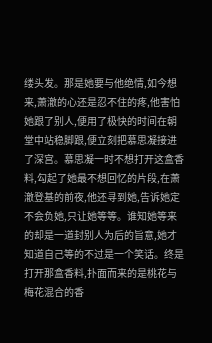缕头发。那是她要与他绝情,如今想来,萧澈的心还是忍不住的疼,他害怕她跟了别人,便用了极快的时间在朝堂中站稳脚跟,便立刻把慕思凝接进了深宫。慕思凝一时不想打开这盒香料,勾起了她最不想回忆的片段,在萧澈登基的前夜,他还寻到她,告诉她定不会负她,只让她等等。谁知她等来的却是一道封别人为后的旨意,她才知道自己等的不过是一个笑话。终是打开那盒香料,扑面而来的是桃花与梅花混合的香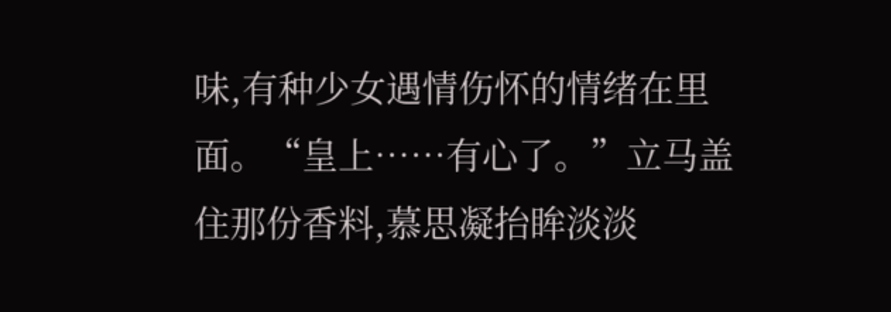味,有种少女遇情伤怀的情绪在里面。“皇上……有心了。”立马盖住那份香料,慕思凝抬眸淡淡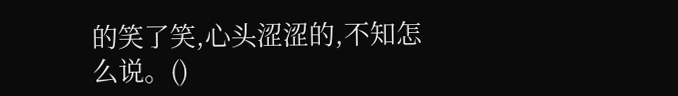的笑了笑,心头涩涩的,不知怎么说。()